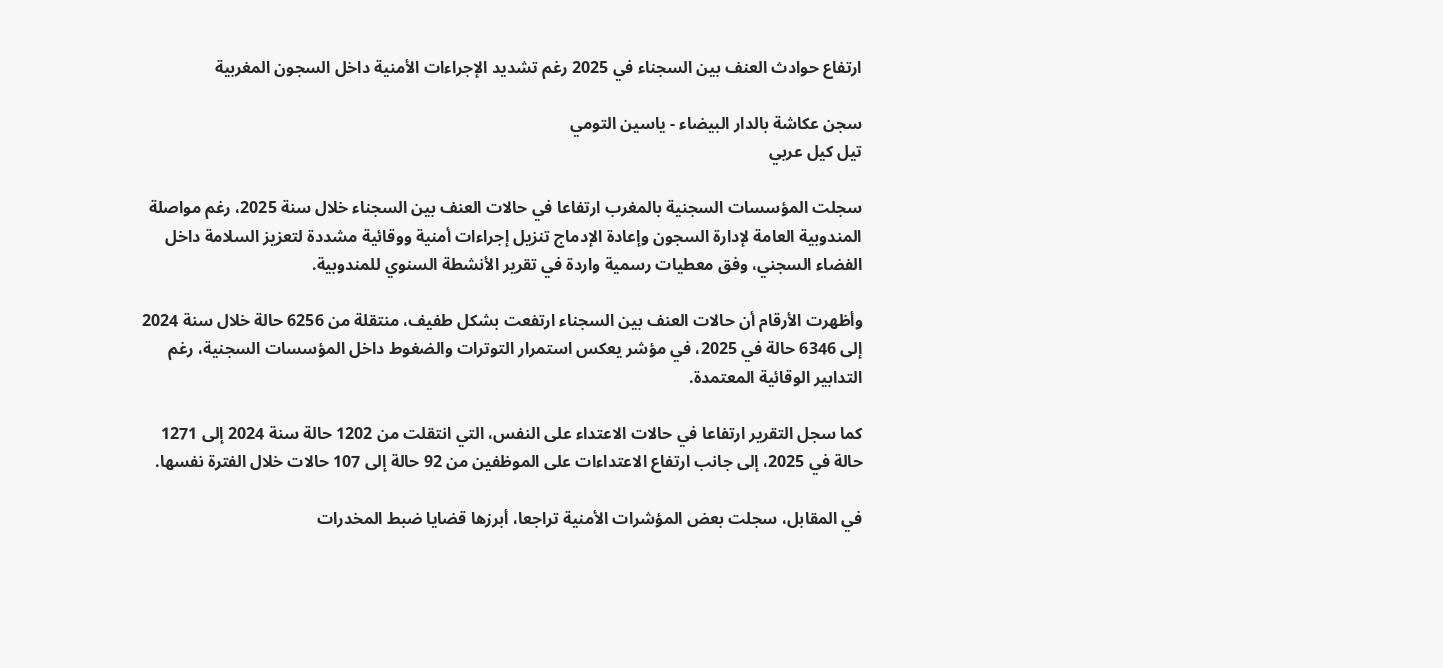ارتفاع حوادث العنف بين السجناء في 2025 رغم تشديد الإجراءات الأمنية داخل السجون المغربية

سجن عكاشة بالدار البيضاء - ياسين التومي
تيل كيل عربي

سجلت المؤسسات السجنية بالمغرب ارتفاعا في حالات العنف بين السجناء خلال سنة 2025، رغم مواصلة المندوبية العامة لإدارة السجون وإعادة الإدماج تنزيل إجراءات أمنية ووقائية مشددة لتعزيز السلامة داخل الفضاء السجني، وفق معطيات رسمية واردة في تقرير الأنشطة السنوي للمندوبية.

وأظهرت الأرقام أن حالات العنف بين السجناء ارتفعت بشكل طفيف، منتقلة من 6256 حالة خلال سنة 2024 إلى 6346 حالة في 2025، في مؤشر يعكس استمرار التوترات والضغوط داخل المؤسسات السجنية، رغم التدابير الوقائية المعتمدة.

كما سجل التقرير ارتفاعا في حالات الاعتداء على النفس، التي انتقلت من 1202 حالة سنة 2024 إلى 1271 حالة في 2025، إلى جانب ارتفاع الاعتداءات على الموظفين من 92 حالة إلى 107 حالات خلال الفترة نفسها.

في المقابل، سجلت بعض المؤشرات الأمنية تراجعا، أبرزها قضايا ضبط المخدرات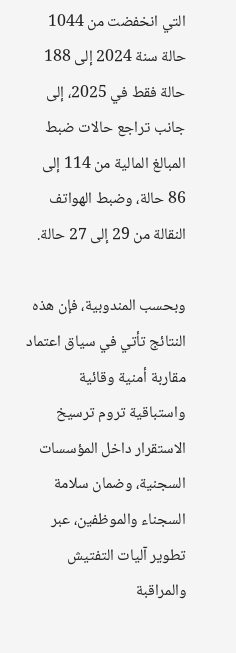التي انخفضت من 1044 حالة سنة 2024 إلى 188 حالة فقط في 2025، إلى جانب تراجع حالات ضبط المبالغ المالية من 114 إلى 86 حالة، وضبط الهواتف النقالة من 29 إلى 27 حالة.

وبحسب المندوبية، فإن هذه النتائج تأتي في سياق اعتماد مقاربة أمنية وقائية واستباقية تروم ترسيخ الاستقرار داخل المؤسسات السجنية، وضمان سلامة السجناء والموظفين، عبر تطوير آليات التفتيش والمراقبة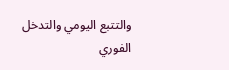والتتبع اليومي والتدخل الفوري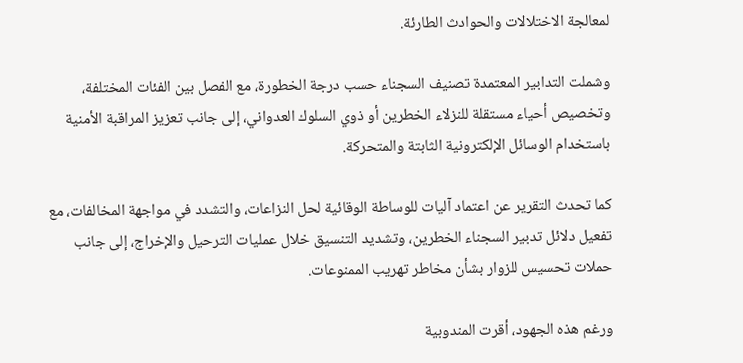لمعالجة الاختلالات والحوادث الطارئة.

وشملت التدابير المعتمدة تصنيف السجناء حسب درجة الخطورة، مع الفصل بين الفئات المختلفة، وتخصيص أحياء مستقلة للنزلاء الخطرين أو ذوي السلوك العدواني، إلى جانب تعزيز المراقبة الأمنية باستخدام الوسائل الإلكترونية الثابتة والمتحركة.

كما تحدث التقرير عن اعتماد آليات للوساطة الوقائية لحل النزاعات، والتشدد في مواجهة المخالفات، مع تفعيل دلائل تدبير السجناء الخطرين، وتشديد التنسيق خلال عمليات الترحيل والإخراج، إلى جانب حملات تحسيس للزوار بشأن مخاطر تهريب الممنوعات.

ورغم هذه الجهود، أقرت المندوبية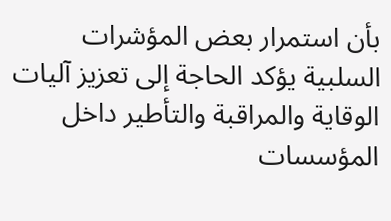بأن استمرار بعض المؤشرات السلبية يؤكد الحاجة إلى تعزيز آليات الوقاية والمراقبة والتأطير داخل المؤسسات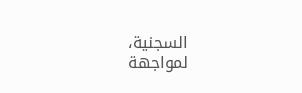السجنية، لمواجهة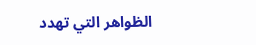الظواهر التي تهدد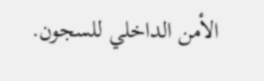الأمن الداخلي للسجون.